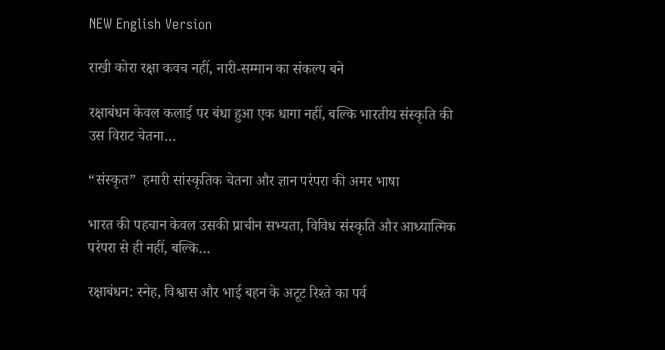NEW English Version

राखी कोरा रक्षा कवच नहीं, नारी-सम्मान का संकल्प बने

रक्षाबंधन केवल कलाई पर बंधा हुआ एक धागा नहीं, बल्कि भारतीय संस्कृति की उस विराट चेतना…

“संस्कृत”  हमारी सांस्कृतिक चेतना और ज्ञान परंपरा की अमर भाषा

भारत की पहचान केवल उसकी प्राचीन सभ्यता, विविध संस्कृति और आध्यात्मिक परंपरा से ही नहीं, बल्कि…

रक्षाबंधन: स्नेह, विश्वास और भाई बहन के अटूट रिश्ते का पर्व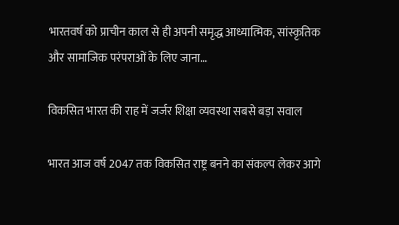भारतवर्ष को प्राचीन काल से ही अपनी समृद्ध आध्यात्मिक, सांस्कृतिक और सामाजिक परंपराओं के लिए जाना…

विकसित भारत की राह में जर्जर शिक्षा व्यवस्था सबसे बड़ा सवाल

भारत आज वर्ष 2047 तक विकसित राष्ट्र बनने का संकल्प लेकर आगे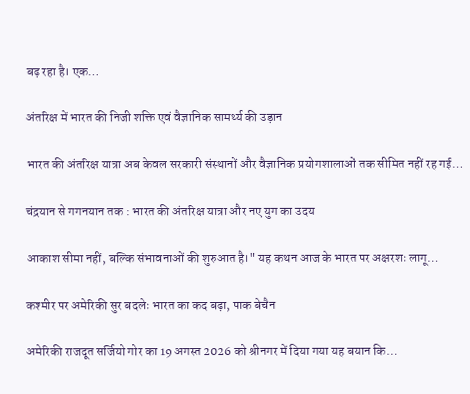बढ़ रहा है। एक…

अंतरिक्ष में भारत की निजी शक्ति एवं वैज्ञानिक सामर्थ्य की उड़ान

भारत की अंतरिक्ष यात्रा अब केवल सरकारी संस्थानों और वैज्ञानिक प्रयोगशालाओं तक सीमित नहीं रह गई…

चंद्रयान से गगनयान तक : भारत की अंतरिक्ष यात्रा और नए युग का उदय

आकाश सीमा नहीं, बल्कि संभावनाओं की शुरुआत है।" यह कथन आज के भारत पर अक्षरशः लागू…

कश्मीर पर अमेरिकी सुर बदलेः भारत का कद बढ़ा, पाक बेचैन

अमेरिकी राजदूत सर्जियो गोर का 19 अगस्त 2026 को श्रीनगर में दिया गया यह बयान कि…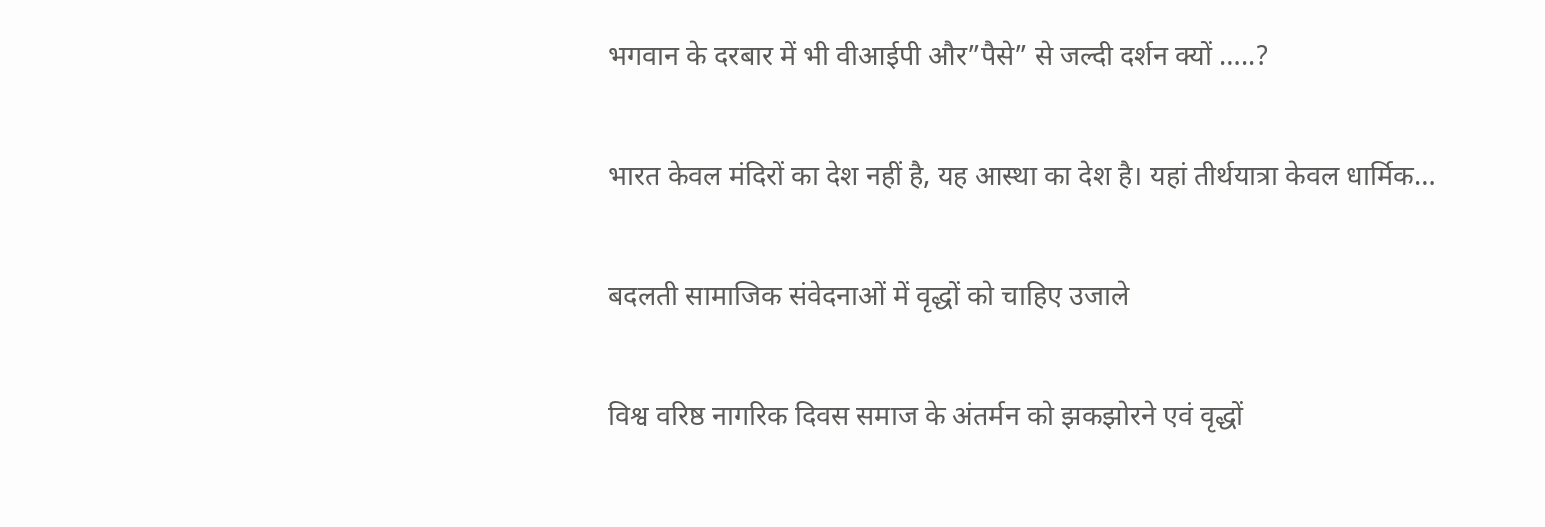भगवान के दरबार में भी वीआईपी और”पैसे” से जल्दी दर्शन क्यों …..?

भारत केवल मंदिरों का देश नहीं है, यह आस्था का देश है। यहां तीर्थयात्रा केवल धार्मिक…

बदलती सामाजिक संवेदनाओं में वृद्धों को चाहिए उजाले

विश्व वरिष्ठ नागरिक दिवस समाज के अंतर्मन को झकझोरने एवं वृद्धों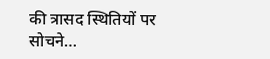की त्रासद स्थितियों पर सोचने…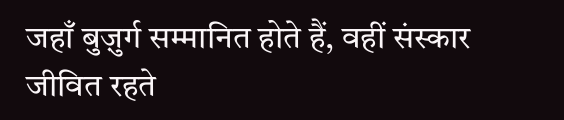जहाँ बुज़ुर्ग सम्मानित होते हैं, वहीं संस्कार जीवित रहते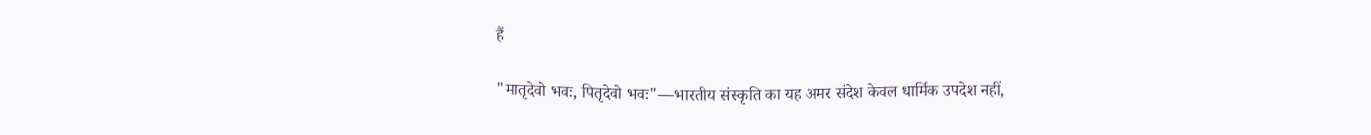हैं

"मातृदेवो भवः, पितृदेवो भवः"—भारतीय संस्कृति का यह अमर संदेश केवल धार्मिक उपदेश नहीं,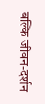बल्कि जीवन-दर्शन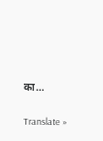का…

Translate »